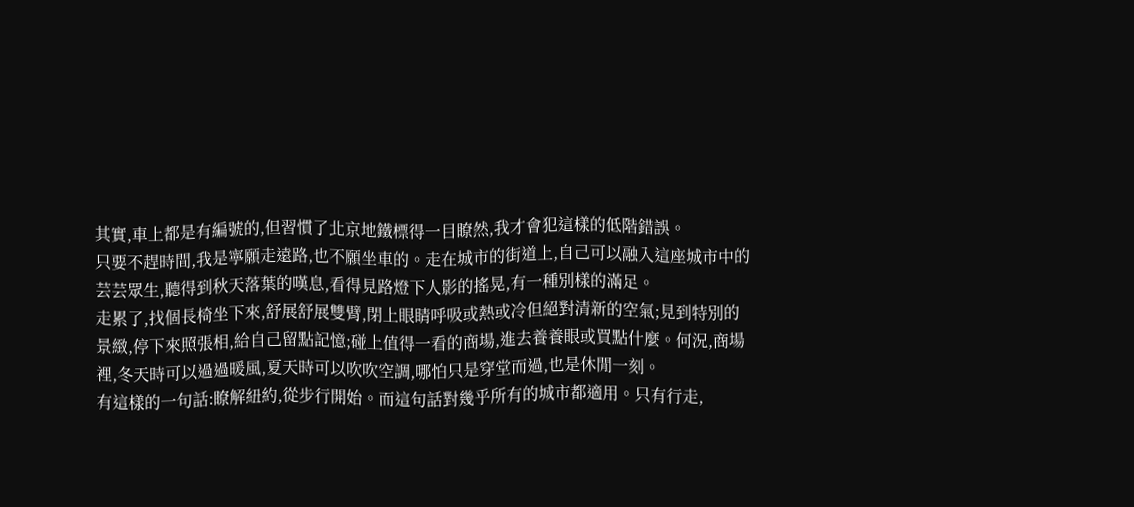其實,車上都是有編號的,但習慣了北京地鐵標得一目瞭然,我才會犯這樣的低階錯誤。
只要不趕時間,我是寧願走遠路,也不願坐車的。走在城市的街道上,自己可以融入這座城市中的芸芸眾生,聽得到秋天落葉的嘆息,看得見路燈下人影的搖晃,有一種別樣的滿足。
走累了,找個長椅坐下來,舒展舒展雙臂,閉上眼睛呼吸或熱或冷但絕對清新的空氣;見到特別的景緻,停下來照張相,給自己留點記憶;碰上值得一看的商場,進去養養眼或買點什麼。何況,商場裡,冬天時可以過過暖風,夏天時可以吹吹空調,哪怕只是穿堂而過,也是休閒一刻。
有這樣的一句話:瞭解紐約,從步行開始。而這句話對幾乎所有的城市都適用。只有行走,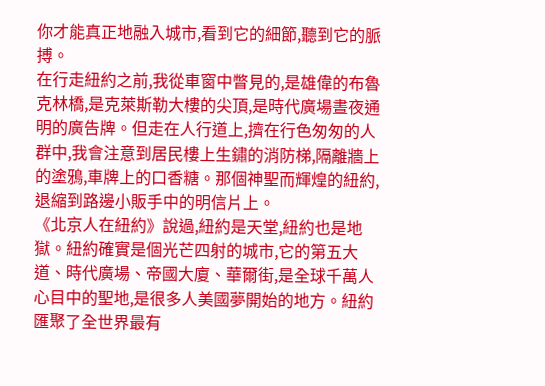你才能真正地融入城市,看到它的細節,聽到它的脈搏。
在行走紐約之前,我從車窗中瞥見的,是雄偉的布魯克林橋,是克萊斯勒大樓的尖頂,是時代廣場晝夜通明的廣告牌。但走在人行道上,擠在行色匆匆的人群中,我會注意到居民樓上生鏽的消防梯,隔離牆上的塗鴉,車牌上的口香糖。那個神聖而輝煌的紐約,退縮到路邊小販手中的明信片上。
《北京人在紐約》說過,紐約是天堂,紐約也是地獄。紐約確實是個光芒四射的城市,它的第五大道、時代廣場、帝國大廈、華爾街,是全球千萬人心目中的聖地,是很多人美國夢開始的地方。紐約匯聚了全世界最有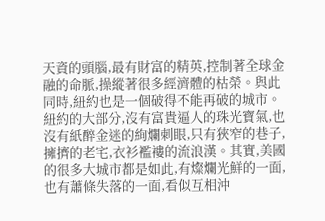天資的頭腦,最有財富的精英,控制著全球金融的命脈,操縱著很多經濟體的枯榮。與此同時,紐約也是一個破得不能再破的城市。紐約的大部分,沒有富貴逼人的珠光寶氣,也沒有紙醉金迷的絢爛刺眼,只有狹窄的巷子,擁擠的老宅,衣衫襤褸的流浪漢。其實,美國的很多大城市都是如此,有燦爛光鮮的一面,也有蕭條失落的一面,看似互相沖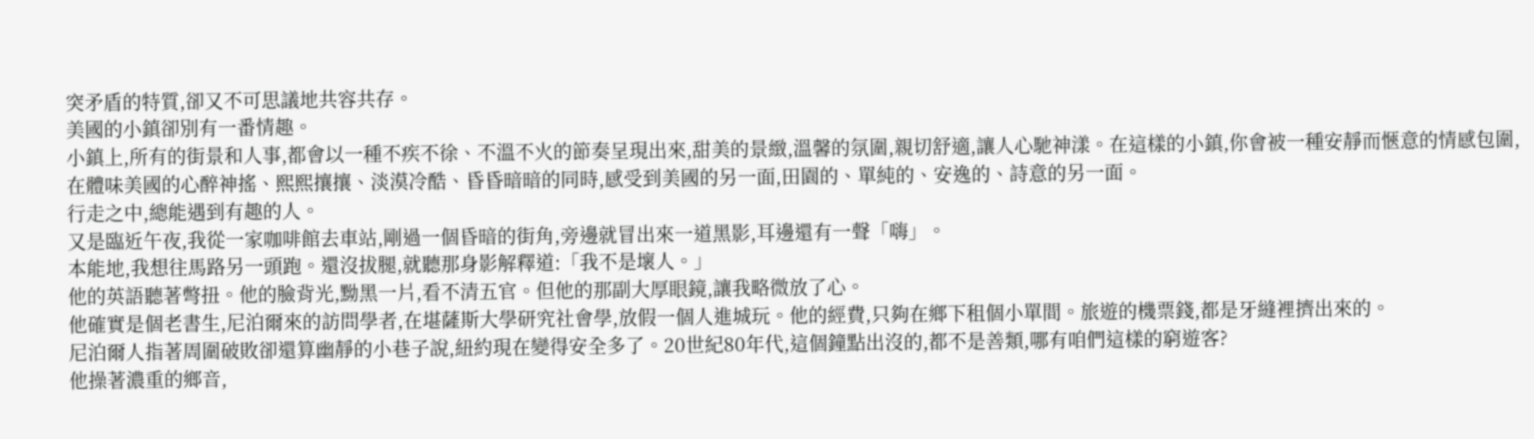突矛盾的特質,卻又不可思議地共容共存。
美國的小鎮卻別有一番情趣。
小鎮上,所有的街景和人事,都會以一種不疾不徐、不溫不火的節奏呈現出來,甜美的景緻,溫馨的氛圍,親切舒適,讓人心馳神漾。在這樣的小鎮,你會被一種安靜而愜意的情感包圍,在體味美國的心醉神搖、熙熙攘攘、淡漠冷酷、昏昏暗暗的同時,感受到美國的另一面,田園的、單純的、安逸的、詩意的另一面。
行走之中,總能遇到有趣的人。
又是臨近午夜,我從一家咖啡館去車站,剛過一個昏暗的街角,旁邊就冒出來一道黑影,耳邊還有一聲「嗨」。
本能地,我想往馬路另一頭跑。還沒拔腿,就聽那身影解釋道:「我不是壞人。」
他的英語聽著彆扭。他的臉背光,黝黑一片,看不清五官。但他的那副大厚眼鏡,讓我略微放了心。
他確實是個老書生,尼泊爾來的訪問學者,在堪薩斯大學研究社會學,放假一個人進城玩。他的經費,只夠在鄉下租個小單間。旅遊的機票錢,都是牙縫裡擠出來的。
尼泊爾人指著周圍破敗卻還算幽靜的小巷子說,紐約現在變得安全多了。20世紀80年代,這個鐘點出沒的,都不是善類,哪有咱們這樣的窮遊客?
他操著濃重的鄉音,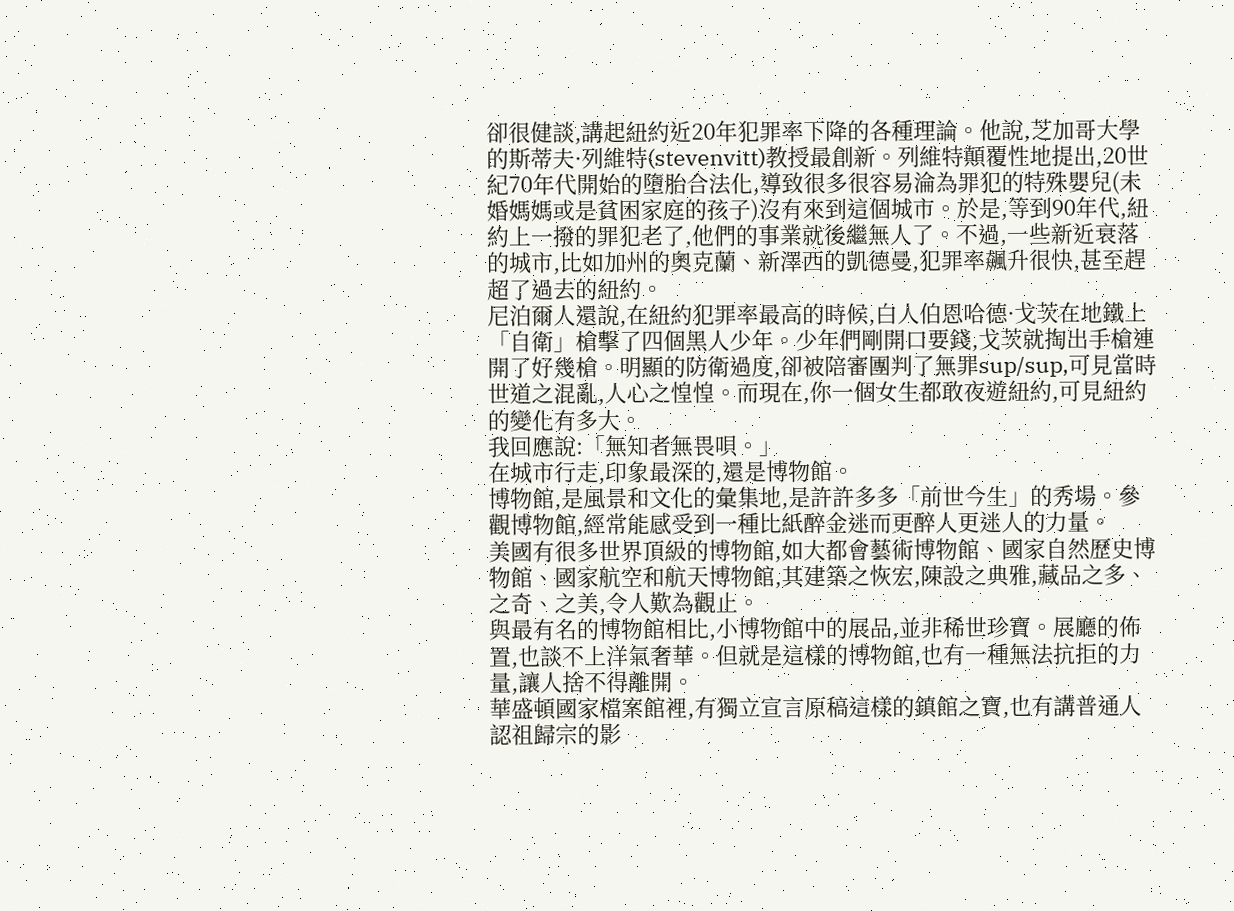卻很健談,講起紐約近20年犯罪率下降的各種理論。他說,芝加哥大學的斯蒂夫·列維特(stevenvitt)教授最創新。列維特顛覆性地提出,20世紀70年代開始的墮胎合法化,導致很多很容易淪為罪犯的特殊嬰兒(未婚媽媽或是貧困家庭的孩子)沒有來到這個城市。於是,等到90年代,紐約上一撥的罪犯老了,他們的事業就後繼無人了。不過,一些新近衰落的城市,比如加州的奧克蘭、新澤西的凱德曼,犯罪率飆升很快,甚至趕超了過去的紐約。
尼泊爾人還說,在紐約犯罪率最高的時候,白人伯恩哈德·戈茨在地鐵上「自衛」槍擊了四個黑人少年。少年們剛開口要錢,戈茨就掏出手槍連開了好幾槍。明顯的防衛過度,卻被陪審團判了無罪sup/sup,可見當時世道之混亂,人心之惶惶。而現在,你一個女生都敢夜遊紐約,可見紐約的變化有多大。
我回應說:「無知者無畏唄。」
在城市行走,印象最深的,還是博物館。
博物館,是風景和文化的彙集地,是許許多多「前世今生」的秀場。參觀博物館,經常能感受到一種比紙醉金迷而更醉人更迷人的力量。
美國有很多世界頂級的博物館,如大都會藝術博物館、國家自然歷史博物館、國家航空和航天博物館,其建築之恢宏,陳設之典雅,藏品之多、之奇、之美,令人歎為觀止。
與最有名的博物館相比,小博物館中的展品,並非稀世珍寶。展廳的佈置,也談不上洋氣奢華。但就是這樣的博物館,也有一種無法抗拒的力量,讓人捨不得離開。
華盛頓國家檔案館裡,有獨立宣言原稿這樣的鎮館之寶,也有講普通人認祖歸宗的影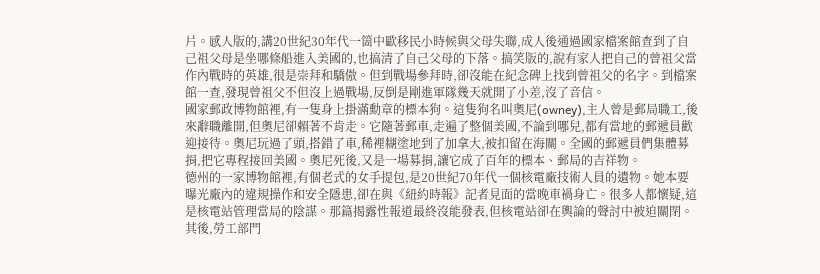片。感人版的,講20世紀30年代一箇中歐移民小時候與父母失聯,成人後通過國家檔案館查到了自己祖父母是坐哪條船進入美國的,也搞清了自己父母的下落。搞笑版的,說有家人把自己的曾祖父當作內戰時的英雄,很是崇拜和驕傲。但到戰場參拜時,卻沒能在紀念碑上找到曾祖父的名字。到檔案館一查,發現曾祖父不但沒上過戰場,反倒是剛進軍隊幾天就開了小差,沒了音信。
國家郵政博物館裡,有一隻身上掛滿勳章的標本狗。這隻狗名叫奧尼(owney),主人曾是郵局職工,後來辭職離開,但奧尼卻賴著不肯走。它隨著郵車,走遍了整個美國,不論到哪兒,都有當地的郵遞員歡迎接待。奧尼玩過了頭,搭錯了車,稀裡糊塗地到了加拿大,被扣留在海關。全國的郵遞員們集體募捐,把它專程接回美國。奧尼死後,又是一場募捐,讓它成了百年的標本、郵局的吉祥物。
德州的一家博物館裡,有個老式的女手提包,是20世紀70年代一個核電廠技術人員的遺物。她本要曝光廠內的違規操作和安全隱患,卻在與《紐約時報》記者見面的當晚車禍身亡。很多人都懷疑,這是核電站管理當局的陰謀。那篇揭露性報道最終沒能發表,但核電站卻在輿論的聲討中被迫關閉。其後,勞工部門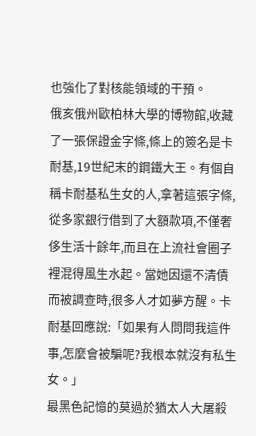也強化了對核能領域的干預。
俄亥俄州歐柏林大學的博物館,收藏了一張保證金字條,條上的簽名是卡耐基,19世紀末的鋼鐵大王。有個自稱卡耐基私生女的人,拿著這張字條,從多家銀行借到了大額款項,不僅奢侈生活十餘年,而且在上流社會圈子裡混得風生水起。當她因還不清債而被調查時,很多人才如夢方醒。卡耐基回應說:「如果有人問問我這件事,怎麼會被騙呢?我根本就沒有私生女。」
最黑色記憶的莫過於猶太人大屠殺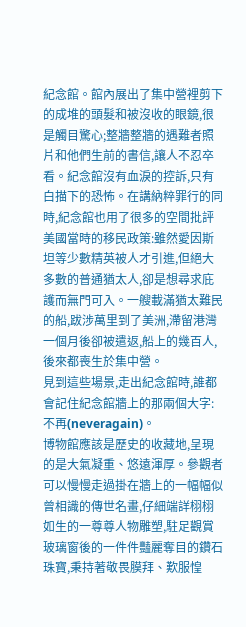紀念館。館內展出了集中營裡剪下的成堆的頭髮和被沒收的眼鏡,很是觸目驚心;整牆整牆的遇難者照片和他們生前的書信,讓人不忍卒看。紀念館沒有血淚的控訴,只有白描下的恐怖。在講納粹罪行的同時,紀念館也用了很多的空間批評美國當時的移民政策:雖然愛因斯坦等少數精英被人才引進,但絕大多數的普通猶太人,卻是想尋求庇護而無門可入。一艘載滿猶太難民的船,跋涉萬里到了美洲,滯留港灣一個月後卻被遣返,船上的幾百人,後來都喪生於集中營。
見到這些場景,走出紀念館時,誰都會記住紀念館牆上的那兩個大字:不再(neveragain)。
博物館應該是歷史的收藏地,呈現的是大氣凝重、悠遠渾厚。參觀者可以慢慢走過掛在牆上的一幅幅似曾相識的傳世名畫,仔細端詳栩栩如生的一尊尊人物雕塑,駐足觀賞玻璃窗後的一件件豔麗奪目的鑽石珠寶,秉持著敬畏膜拜、歎服惶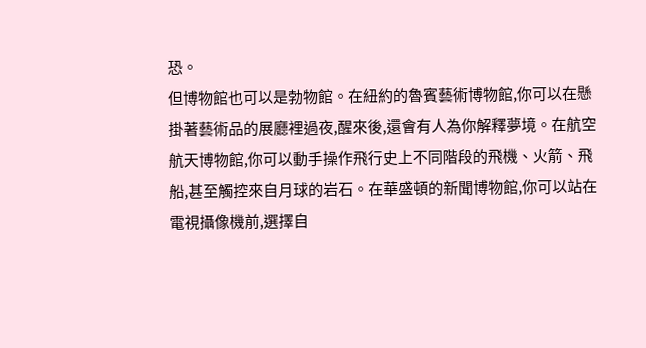恐。
但博物館也可以是勃物館。在紐約的魯賓藝術博物館,你可以在懸掛著藝術品的展廳裡過夜,醒來後,還會有人為你解釋夢境。在航空航天博物館,你可以動手操作飛行史上不同階段的飛機、火箭、飛船,甚至觸控來自月球的岩石。在華盛頓的新聞博物館,你可以站在電視攝像機前,選擇自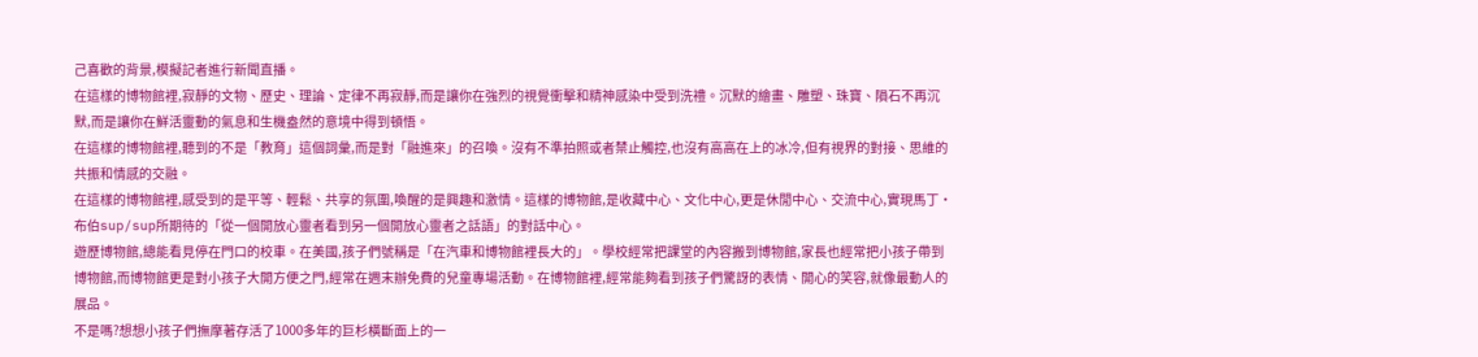己喜歡的背景,模擬記者進行新聞直播。
在這樣的博物館裡,寂靜的文物、歷史、理論、定律不再寂靜,而是讓你在強烈的視覺衝擊和精神感染中受到洗禮。沉默的繪畫、雕塑、珠寶、隕石不再沉默,而是讓你在鮮活靈動的氣息和生機盎然的意境中得到頓悟。
在這樣的博物館裡,聽到的不是「教育」這個詞彙,而是對「融進來」的召喚。沒有不準拍照或者禁止觸控,也沒有高高在上的冰冷,但有視界的對接、思維的共振和情感的交融。
在這樣的博物館裡,感受到的是平等、輕鬆、共享的氛圍,喚醒的是興趣和激情。這樣的博物館,是收藏中心、文化中心,更是休閒中心、交流中心,實現馬丁·布伯sup/sup所期待的「從一個開放心靈者看到另一個開放心靈者之話語」的對話中心。
遊歷博物館,總能看見停在門口的校車。在美國,孩子們號稱是「在汽車和博物館裡長大的」。學校經常把課堂的內容搬到博物館,家長也經常把小孩子帶到博物館,而博物館更是對小孩子大開方便之門,經常在週末辦免費的兒童專場活動。在博物館裡,經常能夠看到孩子們驚訝的表情、開心的笑容,就像最動人的展品。
不是嗎?想想小孩子們撫摩著存活了1000多年的巨杉橫斷面上的一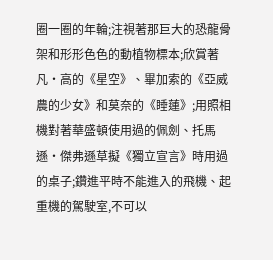圈一圈的年輪;注視著那巨大的恐龍骨架和形形色色的動植物標本;欣賞著凡·高的《星空》、畢加索的《亞威農的少女》和莫奈的《睡蓮》;用照相機對著華盛頓使用過的佩劍、托馬遜·傑弗遜草擬《獨立宣言》時用過的桌子;鑽進平時不能進入的飛機、起重機的駕駛室,不可以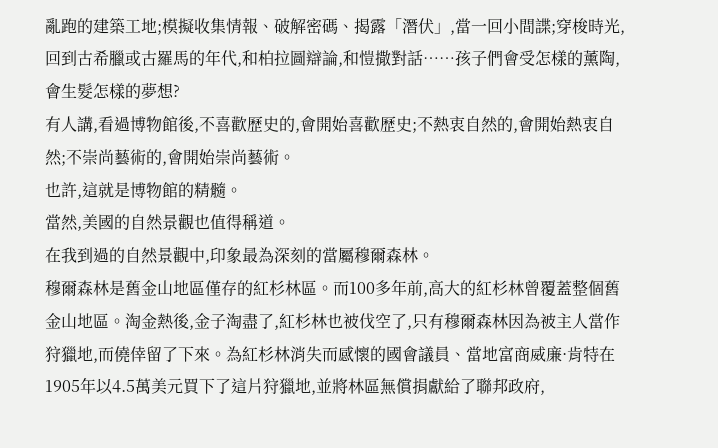亂跑的建築工地;模擬收集情報、破解密碼、揭露「潛伏」,當一回小間諜;穿梭時光,回到古希臘或古羅馬的年代,和柏拉圖辯論,和愷撒對話……孩子們會受怎樣的薰陶,會生髮怎樣的夢想?
有人講,看過博物館後,不喜歡歷史的,會開始喜歡歷史;不熱衷自然的,會開始熱衷自然;不崇尚藝術的,會開始崇尚藝術。
也許,這就是博物館的精髓。
當然,美國的自然景觀也值得稱道。
在我到過的自然景觀中,印象最為深刻的當屬穆爾森林。
穆爾森林是舊金山地區僅存的紅杉林區。而100多年前,高大的紅杉林曾覆蓋整個舊金山地區。淘金熱後,金子淘盡了,紅杉林也被伐空了,只有穆爾森林因為被主人當作狩獵地,而僥倖留了下來。為紅杉林消失而感懷的國會議員、當地富商威廉·肯特在1905年以4.5萬美元買下了這片狩獵地,並將林區無償捐獻給了聯邦政府,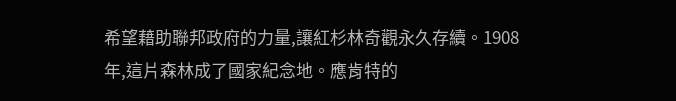希望藉助聯邦政府的力量,讓紅杉林奇觀永久存續。1908年,這片森林成了國家紀念地。應肯特的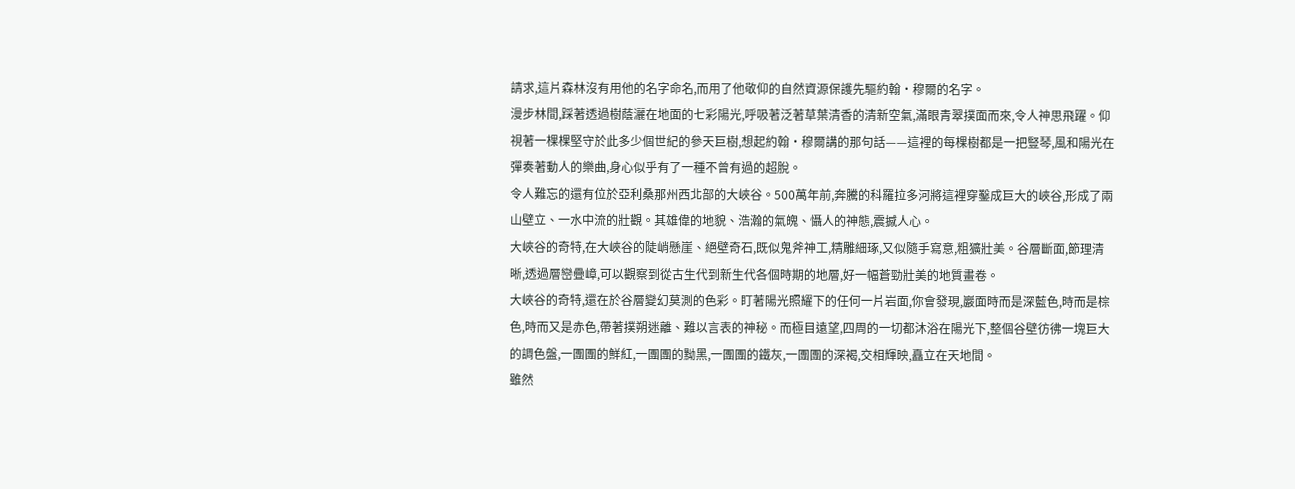請求,這片森林沒有用他的名字命名,而用了他敬仰的自然資源保護先驅約翰·穆爾的名字。
漫步林間,踩著透過樹蔭灑在地面的七彩陽光,呼吸著泛著草葉清香的清新空氣,滿眼青翠撲面而來,令人神思飛躍。仰視著一棵棵堅守於此多少個世紀的參天巨樹,想起約翰·穆爾講的那句話——這裡的每棵樹都是一把豎琴,風和陽光在彈奏著動人的樂曲,身心似乎有了一種不曾有過的超脫。
令人難忘的還有位於亞利桑那州西北部的大峽谷。500萬年前,奔騰的科羅拉多河將這裡穿鑿成巨大的峽谷,形成了兩山壁立、一水中流的壯觀。其雄偉的地貌、浩瀚的氣魄、懾人的神態,震撼人心。
大峽谷的奇特,在大峽谷的陡峭懸崖、絕壁奇石,既似鬼斧神工,精雕細琢,又似隨手寫意,粗獷壯美。谷層斷面,節理清晰,透過層巒疊嶂,可以觀察到從古生代到新生代各個時期的地層,好一幅蒼勁壯美的地質畫卷。
大峽谷的奇特,還在於谷層變幻莫測的色彩。盯著陽光照耀下的任何一片岩面,你會發現,巖面時而是深藍色,時而是棕色,時而又是赤色,帶著撲朔迷離、難以言表的神秘。而極目遠望,四周的一切都沐浴在陽光下,整個谷壁彷彿一塊巨大的調色盤,一團團的鮮紅,一團團的黝黑,一團團的鐵灰,一團團的深褐,交相輝映,矗立在天地間。
雖然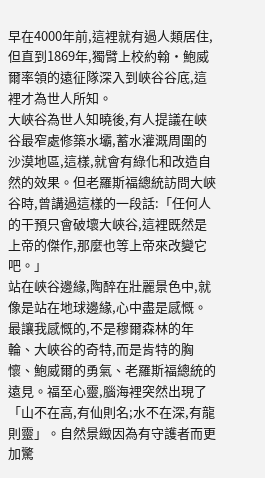早在4000年前,這裡就有過人類居住,但直到1869年,獨臂上校約翰·鮑威爾率領的遠征隊深入到峽谷谷底,這裡才為世人所知。
大峽谷為世人知曉後,有人提議在峽谷最窄處修築水壩,蓄水灌溉周圍的沙漠地區,這樣,就會有綠化和改造自然的效果。但老羅斯福總統訪問大峽谷時,曾講過這樣的一段話:「任何人的干預只會破壞大峽谷,這裡既然是上帝的傑作,那麼也等上帝來改變它吧。」
站在峽谷邊緣,陶醉在壯麗景色中,就像是站在地球邊緣,心中盡是感慨。
最讓我感慨的,不是穆爾森林的年輪、大峽谷的奇特,而是肯特的胸懷、鮑威爾的勇氣、老羅斯福總統的遠見。福至心靈,腦海裡突然出現了「山不在高,有仙則名;水不在深,有龍則靈」。自然景緻因為有守護者而更加驚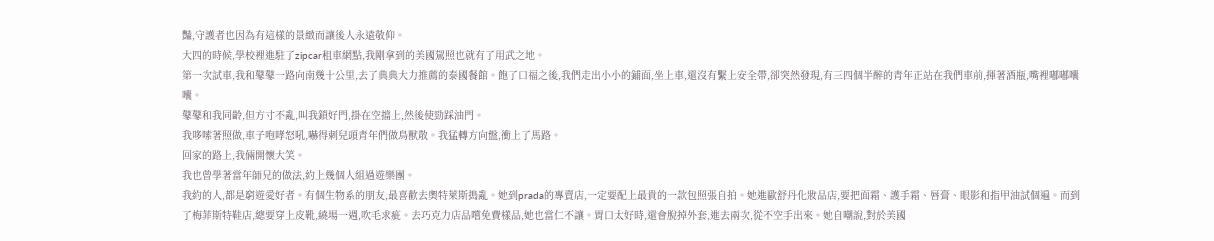豔,守護者也因為有這樣的景緻而讓後人永遠敬仰。
大四的時候,學校裡進駐了zipcar租車網點,我剛拿到的美國駕照也就有了用武之地。
第一次試車,我和鼕鼕一路向南幾十公里,去了典典大力推薦的泰國餐館。飽了口福之後,我們走出小小的鋪面,坐上車,還沒有繫上安全帶,卻突然發現,有三四個半醉的青年正站在我們車前,揮著酒瓶,嘴裡嘟嘟囔囔。
鼕鼕和我同齡,但方寸不亂,叫我鎖好門,掛在空擋上,然後使勁踩油門。
我哆嗦著照做,車子咆哮怒吼,嚇得刺兒頭青年們做鳥獸散。我猛轉方向盤,衝上了馬路。
回家的路上,我倆開懷大笑。
我也曾學著當年師兄的做法,約上幾個人組過遊樂團。
我約的人,都是窮遊愛好者。有個生物系的朋友,最喜歡去奧特萊斯搗亂。她到prada的專賣店,一定要配上最貴的一款包照張自拍。她進歐舒丹化妝品店,要把面霜、護手霜、唇膏、眼影和指甲油試個遍。而到了梅菲斯特鞋店,總要穿上皮靴,繞場一週,吹毛求疵。去巧克力店品嚐免費樣品,她也當仁不讓。胃口太好時,還會脫掉外套,進去兩次,從不空手出來。她自嘲說,對於美國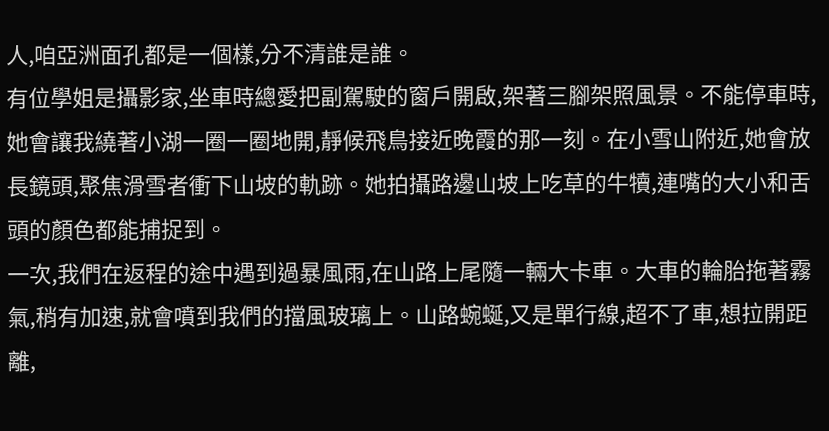人,咱亞洲面孔都是一個樣,分不清誰是誰。
有位學姐是攝影家,坐車時總愛把副駕駛的窗戶開啟,架著三腳架照風景。不能停車時,她會讓我繞著小湖一圈一圈地開,靜候飛鳥接近晚霞的那一刻。在小雪山附近,她會放長鏡頭,聚焦滑雪者衝下山坡的軌跡。她拍攝路邊山坡上吃草的牛犢,連嘴的大小和舌頭的顏色都能捕捉到。
一次,我們在返程的途中遇到過暴風雨,在山路上尾隨一輛大卡車。大車的輪胎拖著霧氣,稍有加速,就會噴到我們的擋風玻璃上。山路蜿蜒,又是單行線,超不了車,想拉開距離,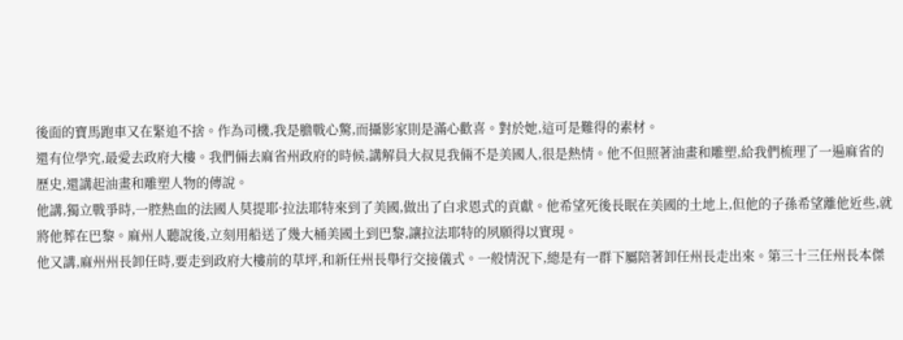後面的寶馬跑車又在緊追不捨。作為司機,我是膽戰心驚,而攝影家則是滿心歡喜。對於她,這可是難得的素材。
還有位學究,最愛去政府大樓。我們倆去麻省州政府的時候,講解員大叔見我倆不是美國人,很是熱情。他不但照著油畫和雕塑,給我們梳理了一遍麻省的歷史,還講起油畫和雕塑人物的傳說。
他講,獨立戰爭時,一腔熱血的法國人莫提耶·拉法耶特來到了美國,做出了白求恩式的貢獻。他希望死後長眠在美國的土地上,但他的子孫希望離他近些,就將他葬在巴黎。麻州人聽說後,立刻用船送了幾大桶美國土到巴黎,讓拉法耶特的夙願得以實現。
他又講,麻州州長卸任時,要走到政府大樓前的草坪,和新任州長舉行交接儀式。一般情況下,總是有一群下屬陪著卸任州長走出來。第三十三任州長本傑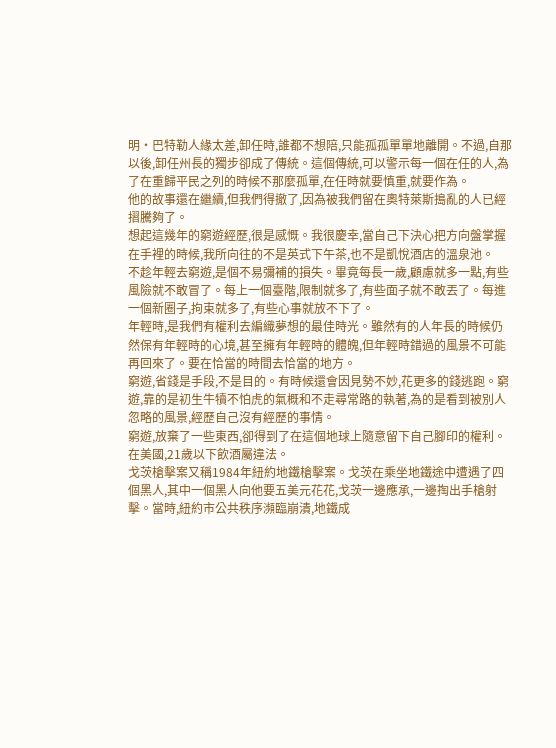明·巴特勒人緣太差,卸任時,誰都不想陪,只能孤孤單單地離開。不過,自那以後,卸任州長的獨步卻成了傳統。這個傳統,可以警示每一個在任的人,為了在重歸平民之列的時候不那麼孤單,在任時就要慎重,就要作為。
他的故事還在繼續,但我們得撤了,因為被我們留在奧特萊斯搗亂的人已經摺騰夠了。
想起這幾年的窮遊經歷,很是感慨。我很慶幸,當自己下決心把方向盤掌握在手裡的時候,我所向往的不是英式下午茶,也不是凱悅酒店的溫泉池。
不趁年輕去窮遊,是個不易彌補的損失。畢竟每長一歲,顧慮就多一點,有些風險就不敢冒了。每上一個臺階,限制就多了,有些面子就不敢丟了。每進一個新圈子,拘束就多了,有些心事就放不下了。
年輕時,是我們有權利去編織夢想的最佳時光。雖然有的人年長的時候仍然保有年輕時的心境,甚至擁有年輕時的體魄,但年輕時錯過的風景不可能再回來了。要在恰當的時間去恰當的地方。
窮遊,省錢是手段,不是目的。有時候還會因見勢不妙,花更多的錢逃跑。窮遊,靠的是初生牛犢不怕虎的氣概和不走尋常路的執著,為的是看到被別人忽略的風景,經歷自己沒有經歷的事情。
窮遊,放棄了一些東西,卻得到了在這個地球上隨意留下自己腳印的權利。
在美國,21歲以下飲酒屬違法。
戈茨槍擊案又稱1984年紐約地鐵槍擊案。戈茨在乘坐地鐵途中遭遇了四個黑人,其中一個黑人向他要五美元花花,戈茨一邊應承,一邊掏出手槍射擊。當時,紐約市公共秩序瀕臨崩潰,地鐵成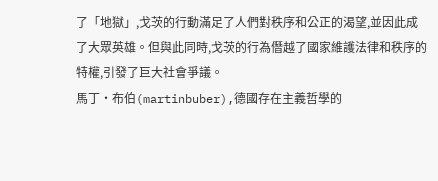了「地獄」,戈茨的行動滿足了人們對秩序和公正的渴望,並因此成了大眾英雄。但與此同時,戈茨的行為僭越了國家維護法律和秩序的特權,引發了巨大社會爭議。
馬丁·布伯(martinbuber),德國存在主義哲學的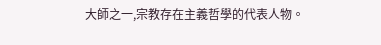大師之一,宗教存在主義哲學的代表人物。